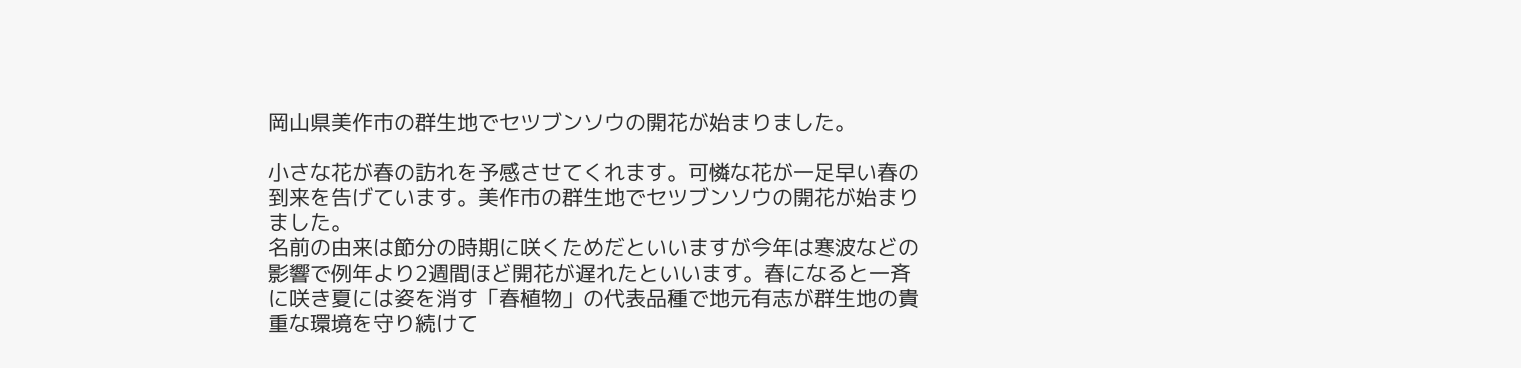岡山県美作市の群生地でセツブンソウの開花が始まりました。

小さな花が春の訪れを予感させてくれます。可憐な花が一足早い春の到来を告げています。美作市の群生地でセツブンソウの開花が始まりました。
名前の由来は節分の時期に咲くためだといいますが今年は寒波などの影響で例年より2週間ほど開花が遅れたといいます。春になると一斉に咲き夏には姿を消す「春植物」の代表品種で地元有志が群生地の貴重な環境を守り続けて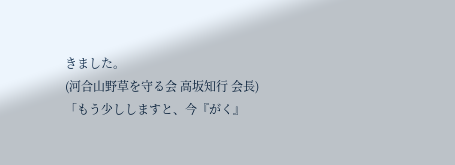きました。
(河合山野草を守る会 高坂知行 会長)
「もう少ししますと、今『がく』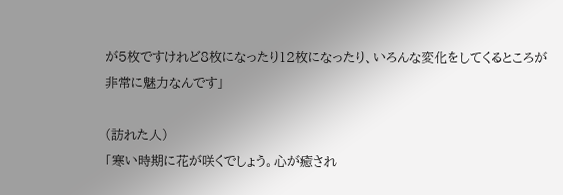が5枚ですけれど8枚になったり12枚になったり、いろんな変化をしてくるところが非常に魅力なんです」

(訪れた人)
「寒い時期に花が咲くでしょう。心が癒され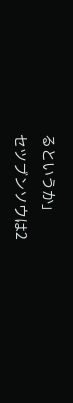るというか」
セツブンソウは2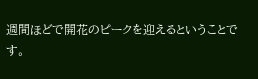週間ほどで開花のピークを迎えるということです。